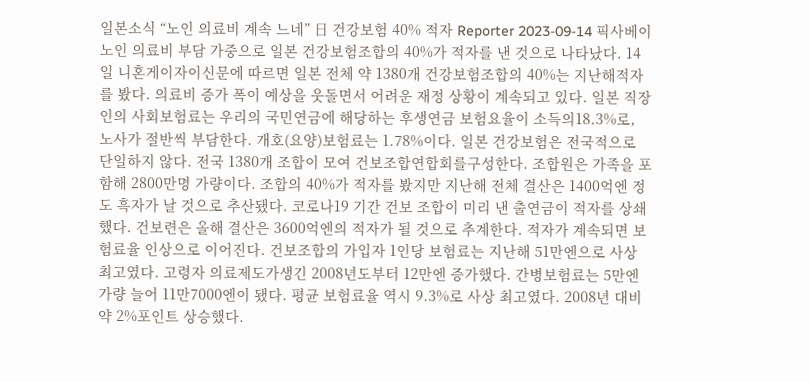일본소식 “노인 의료비 계속 느네” 日 건강보험 40% 적자 Reporter 2023-09-14 픽사베이 노인 의료비 부담 가중으로 일본 건강보험조합의 40%가 적자를 낸 것으로 나타났다. 14일 니혼게이자이신문에 따르면 일본 전체 약 1380개 건강보험조합의 40%는 지난해적자를 봤다. 의료비 증가 폭이 예상을 웃돌면서 어려운 재정 상황이 계속되고 있다. 일본 직장인의 사회보험료는 우리의 국민연금에 해당하는 후생연금 보험요율이 소득의18.3%로, 노사가 절반씩 부담한다. 개호(요양)보험료는 1.78%이다. 일본 건강보험은 전국적으로 단일하지 않다. 전국 1380개 조합이 모여 건보조합연합회를구성한다. 조합원은 가족을 포함해 2800만명 가량이다. 조합의 40%가 적자를 봤지만 지난해 전체 결산은 1400억엔 정도 흑자가 날 것으로 추산됐다. 코로나19 기간 건보 조합이 미리 낸 출연금이 적자를 상쇄했다. 건보련은 올해 결산은 3600억엔의 적자가 될 것으로 추계한다. 적자가 계속되면 보험료율 인상으로 이어진다. 건보조합의 가입자 1인당 보험료는 지난해 51만엔으로 사상 최고였다. 고령자 의료제도가생긴 2008년도부터 12만엔 증가했다. 간병보험료는 5만엔 가량 늘어 11만7000엔이 됐다. 평균 보험료율 역시 9.3%로 사상 최고였다. 2008년 대비 약 2%포인트 상승했다.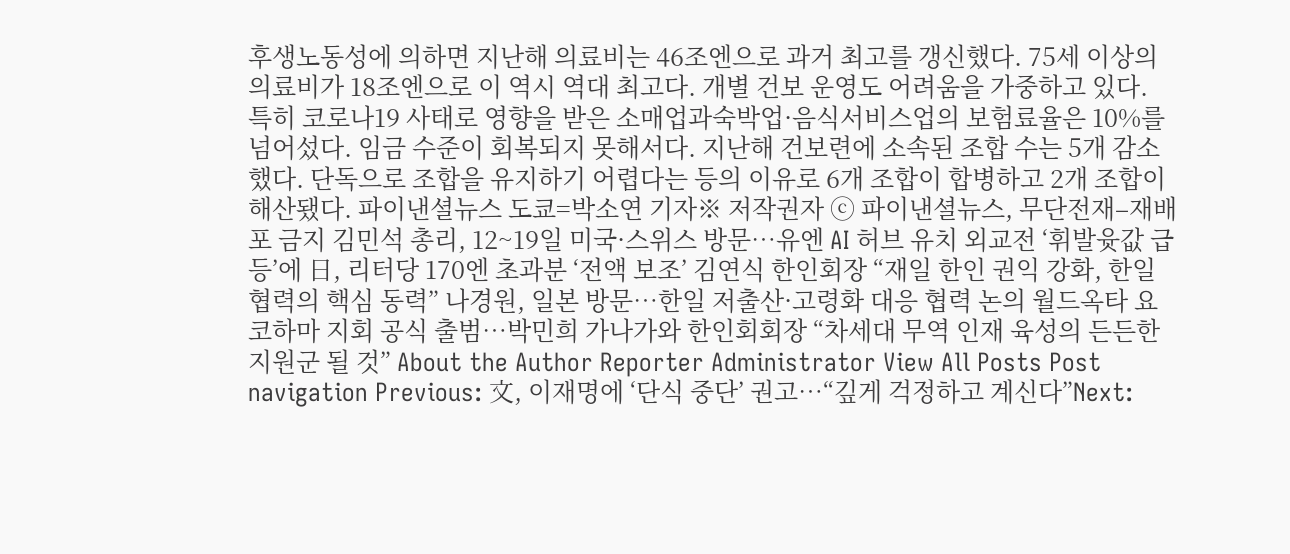후생노동성에 의하면 지난해 의료비는 46조엔으로 과거 최고를 갱신했다. 75세 이상의의료비가 18조엔으로 이 역시 역대 최고다. 개별 건보 운영도 어려움을 가중하고 있다. 특히 코로나19 사태로 영향을 받은 소매업과숙박업·음식서비스업의 보험료율은 10%를 넘어섰다. 임금 수준이 회복되지 못해서다. 지난해 건보련에 소속된 조합 수는 5개 감소했다. 단독으로 조합을 유지하기 어렵다는 등의 이유로 6개 조합이 합병하고 2개 조합이 해산됐다. 파이낸셜뉴스 도쿄=박소연 기자※ 저작권자 ⓒ 파이낸셜뉴스, 무단전재–재배포 금지 김민석 총리, 12~19일 미국·스위스 방문…유엔 AI 허브 유치 외교전 ‘휘발윳값 급등’에 日, 리터당 170엔 초과분 ‘전액 보조’ 김연식 한인회장 “재일 한인 권익 강화, 한일 협력의 핵심 동력” 나경원, 일본 방문…한일 저출산·고령화 대응 협력 논의 월드옥타 요코하마 지회 공식 출범…박민희 가나가와 한인회회장 “차세대 무역 인재 육성의 든든한 지원군 될 것” About the Author Reporter Administrator View All Posts Post navigation Previous: 文, 이재명에 ‘단식 중단’ 권고…“깊게 걱정하고 계신다”Next: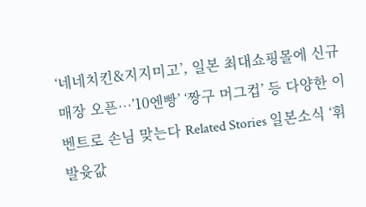‘네네치킨&지지미고’, 일본 최대쇼핑몰에 신규매장 오픈…’10엔빵’ ‘짱구 머그컵’ 등 다양한 이벤트로 손님 맞는다 Related Stories 일본소식 ‘휘발윳값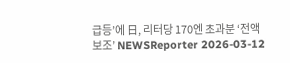급등’에 日, 리터당 170엔 초과분 ‘전액 보조’ NEWSReporter 2026-03-12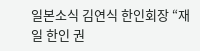일본소식 김연식 한인회장 “재일 한인 권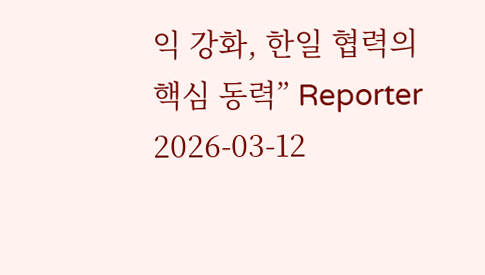익 강화, 한일 협력의 핵심 동력” Reporter 2026-03-12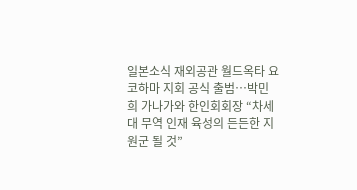일본소식 재외공관 월드옥타 요코하마 지회 공식 출범…박민희 가나가와 한인회회장 “차세대 무역 인재 육성의 든든한 지원군 될 것”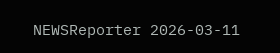NEWSReporter 2026-03-11